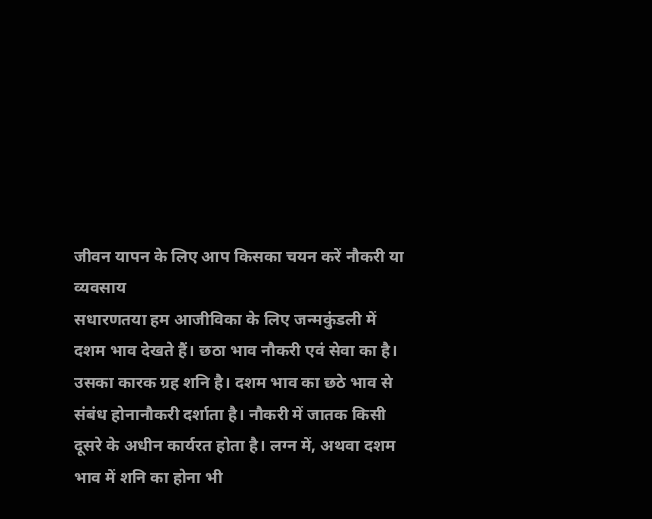जीवन यापन के लिए आप किसका चयन करें नौकरी या व्यवसाय
सधारणतया हम आजीविका के लिए जन्मकुंडली में दशम भाव देखते हैं। छठा भाव नौकरी एवं सेवा का है। उसका कारक ग्रह शनि है। दशम भाव का छठे भाव से संबंध होनानौकरी दर्शाता है। नौकरी में जातक किसी दूसरे के अधीन कार्यरत होता है। लग्न में, अथवा दशम भाव में शनि का होना भी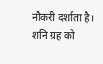नौकरी दर्शाता है। शनि ग्रह को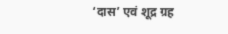‘दास’ एवं शूद्र ग्रह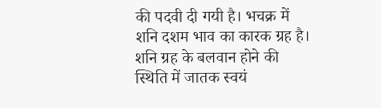की पदवी दी गयी है। भचक्र में शनि दशम भाव का कारक ग्रह है। शनि ग्रह के बलवान होने की स्थिति में जातक स्वयं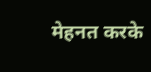मेहनत करके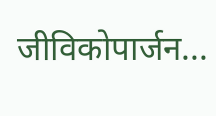जीविकोपार्जन...